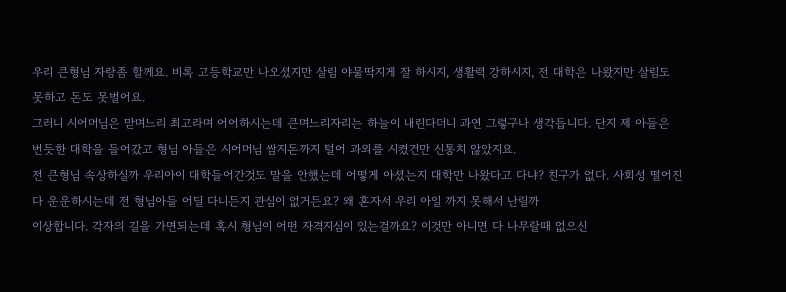우리 큰형님 자랑좀 할께요. 비록 고등학교만 나오셨지만 살림 야물딱지게 잘 하시지, 생활력 강하시지, 전 대학은 나왔지만 살림도 못하고 돈도 못벌어요.
그러니 시어머님은 맏며느리 최고라며 어어하시는데 큰며느리자리는 하늘이 내린다더니 과연 그렇구나 생각듭니다. 단지 제 아들은 번듯한 대학을 들어갔고 형님 아들은 시어머님 쌈지돈까지 털어 과외를 시켰건만 신통치 않았지요.
전 큰형님 속상하실까 우리아이 대학들어간것도 말을 안했는데 어떻게 아셨는지 대학만 나왔다고 다냐? 친구가 없다. 사회성 떨어진다 운운하시는데 전 형님아들 어딜 다니든지 관심이 없거든요? 왜 혼자서 우리 아일 까지 못해서 난릴까
이상합니다. 각자의 길을 가면되는데 혹시 형님이 어떤 자격지심이 있는걸까요? 이것만 아니면 다 나무랄때 없으신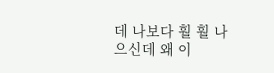데 나보다 훨 훨 나으신데 왜 이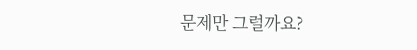문제만 그럴까요?